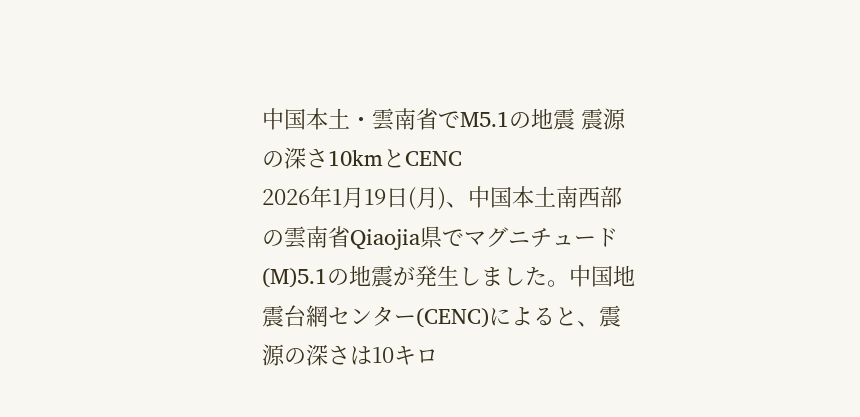中国本土・雲南省でM5.1の地震 震源の深さ10kmとCENC
2026年1月19日(月)、中国本土南西部の雲南省Qiaojia県でマグニチュード(M)5.1の地震が発生しました。中国地震台網センター(CENC)によると、震源の深さは10キロ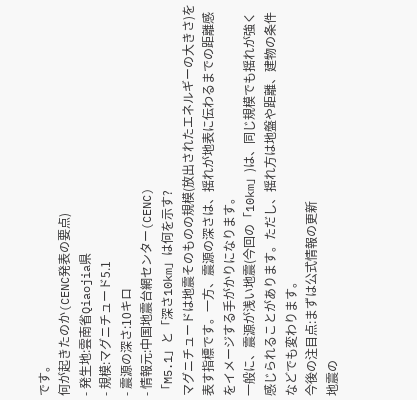です。
何が起きたのか(CENC発表の要点)
- 発生地:雲南省Qiaojia県
- 規模:マグニチュード5.1
- 震源の深さ:10キロ
- 情報元:中国地震台網センター(CENC)
「M5.1」と「深さ10km」は何を示す?
マグニチュードは地震そのものの規模(放出されたエネルギーの大きさ)を表す指標です。一方、震源の深さは、揺れが地表に伝わるまでの距離感をイメージする手がかりになります。
一般に、震源が浅い地震(今回の「10km」)は、同じ規模でも揺れが強く感じられることがあります。ただし、揺れ方は地盤や距離、建物の条件などでも変わります。
今後の注目点:まずは公式情報の更新
地震の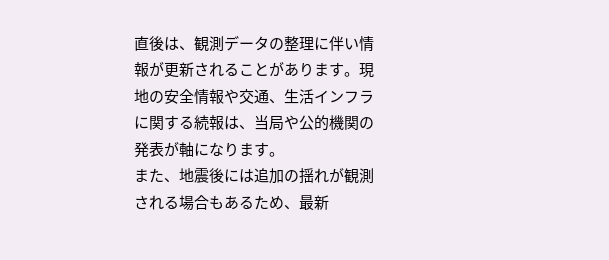直後は、観測データの整理に伴い情報が更新されることがあります。現地の安全情報や交通、生活インフラに関する続報は、当局や公的機関の発表が軸になります。
また、地震後には追加の揺れが観測される場合もあるため、最新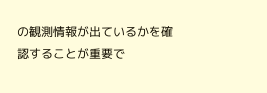の観測情報が出ているかを確認することが重要で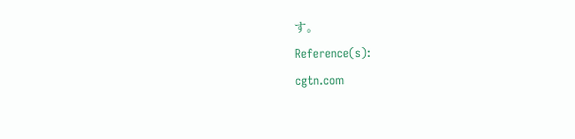す。
Reference(s):
cgtn.com